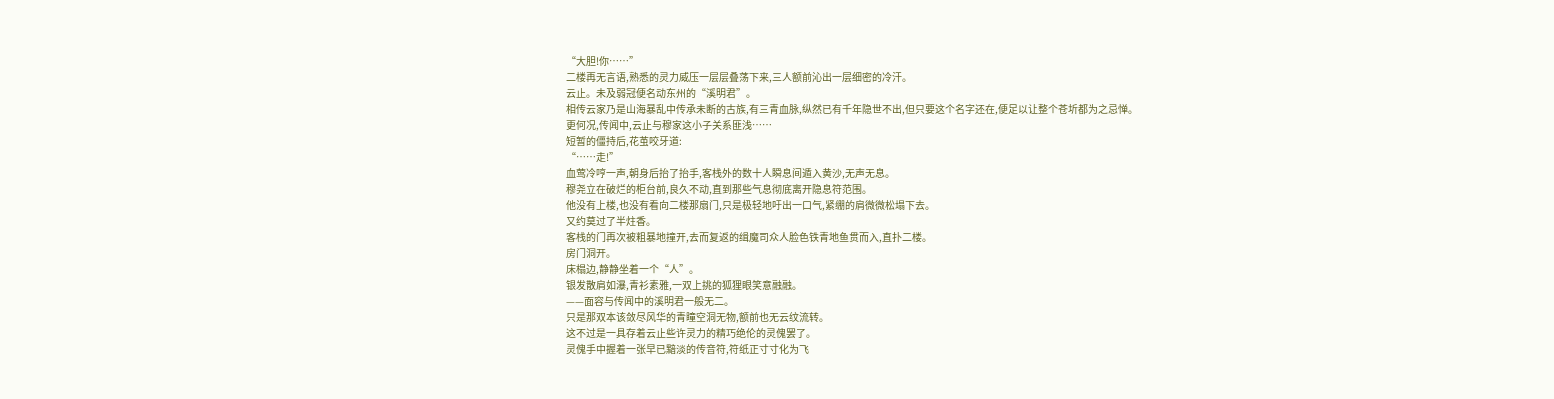“大胆!你……”
二楼再无言语,熟悉的灵力威压一层层叠荡下来,三人额前沁出一层细密的冷汗。
云止。未及弱冠便名动东州的“溪明君”。
相传云家乃是山海暴乱中传承未断的古族,有三青血脉,纵然已有千年隐世不出,但只要这个名字还在,便足以让整个苍圻都为之忌惮。
更何况,传闻中,云止与穆家这小子关系匪浅……
短暂的僵持后,花茧咬牙道:
“……走!”
血莺冷哼一声,朝身后抬了抬手,客栈外的数十人瞬息间遁入黄沙,无声无息。
穆尧立在破烂的柜台前,良久不动,直到那些气息彻底离开隐息符范围。
他没有上楼,也没有看向二楼那扇门,只是极轻地吁出一口气,紧绷的肩微微松塌下去。
又约莫过了半炷香。
客栈的门再次被粗暴地撞开,去而复返的缉魔司众人脸色铁青地鱼贯而入,直扑二楼。
房门洞开。
床榻边,静静坐着一个“人”。
银发散肩如瀑,青衫素雅,一双上挑的狐狸眼笑意融融。
——面容与传闻中的溪明君一般无二。
只是那双本该敛尽风华的青瞳空洞无物,额前也无云纹流转。
这不过是一具存着云止些许灵力的精巧绝伦的灵傀罢了。
灵傀手中握着一张早已黯淡的传音符,符纸正寸寸化为飞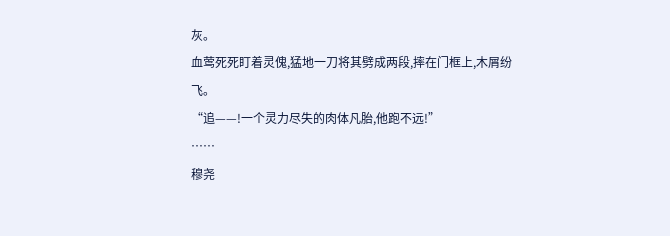灰。
血莺死死盯着灵傀,猛地一刀将其劈成两段,摔在门框上,木屑纷飞。
“追——!一个灵力尽失的肉体凡胎,他跑不远!”
……
穆尧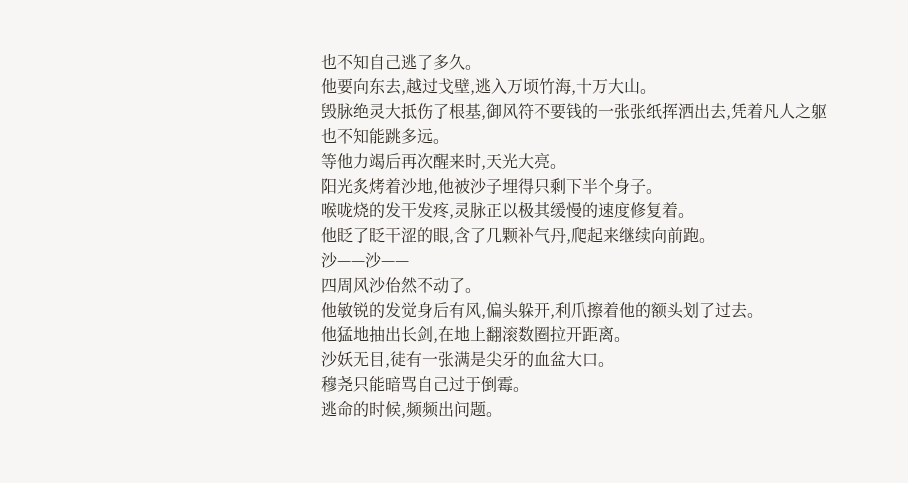也不知自己逃了多久。
他要向东去,越过戈壁,逃入万顷竹海,十万大山。
毁脉绝灵大抵伤了根基,御风符不要钱的一张张纸挥洒出去,凭着凡人之躯也不知能跳多远。
等他力竭后再次醒来时,天光大亮。
阳光炙烤着沙地,他被沙子埋得只剩下半个身子。
喉咙烧的发干发疼,灵脉正以极其缓慢的速度修复着。
他眨了眨干涩的眼,含了几颗补气丹,爬起来继续向前跑。
沙——沙——
四周风沙佁然不动了。
他敏锐的发觉身后有风,偏头躲开,利爪擦着他的额头划了过去。
他猛地抽出长剑,在地上翻滚数圈拉开距离。
沙妖无目,徒有一张满是尖牙的血盆大口。
穆尧只能暗骂自己过于倒霉。
逃命的时候,频频出问题。